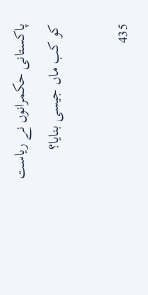پاکستانی حکمرانوں نے ریاست کو کب ماں جیسی بنایا؟

435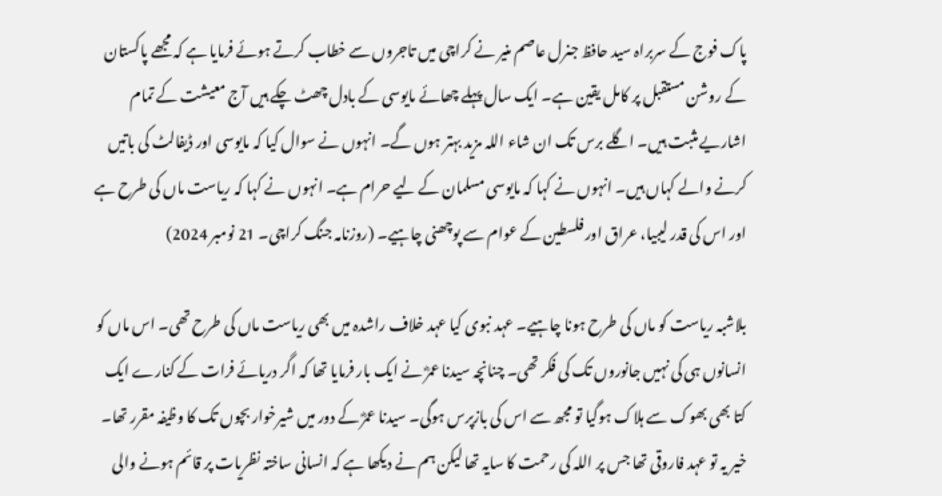پاک فوج کے سربراہ سید حافظ جنرل عاصم منیر نے کراچی میں تاجروں سے خطاب کرتے ہوئے فرمایا ہے کہ مجھے پاکستان کے روشن مستقبل پر کامل یقین ہے۔ ایک سال پہلے چھائے مایوسی کے بادل چھٹ چکے ہیں آج معیشت کے تمام اشاریے مثبت ہیں۔ اگلے برس تک ان شاء اللہ مزید بہتر ہوں گے۔ انہوں نے سوال کیا کہ مایوسی اور ڈیفالٹ کی باتیں کرنے والے کہاں ہیں۔ انہوں نے کہا کہ مایوسی مسلمان کے لیے حرام ہے۔ انہوں نے کہا کہ ریاست ماں کی طرح ہے اور اس کی قدر لیبیا، عراق اور فلسطین کے عوام سے پوچھنی چاہیے۔ (روزنامہ جنگ کراچی۔ 21 نومبر 2024)

بلاشبہ ریاست کو ماں کی طرح ہونا چاہیے۔ عہد نبوی کیا عہد خلاف راشدہ میں بھی ریاست ماں کی طرح تھی۔ اس ماں کو انسانوں ہی کی نہیں جانوروں تک کی فکر تھی۔ چنانچہ سیدنا عمرؓ نے ایک بار فرمایا تھا کہ اگر دریائے فرات کے کنارے ایک کتا بھی بھوک سے ہلاک ہوگیا تو مجھ سے اس کی بازپرس ہوگی۔ سیدنا عمرؓ کے دور میں شیرخوار بچوں تک کا وظیفہ مقرر تھا۔ خیر یہ تو عہد فاروقی تھا جس پر اللہ کی رحمت کا سایہ تھا لیکن ہم نے دیکھا ہے کہ انسانی ساختہ نظریات پر قائم ہونے والی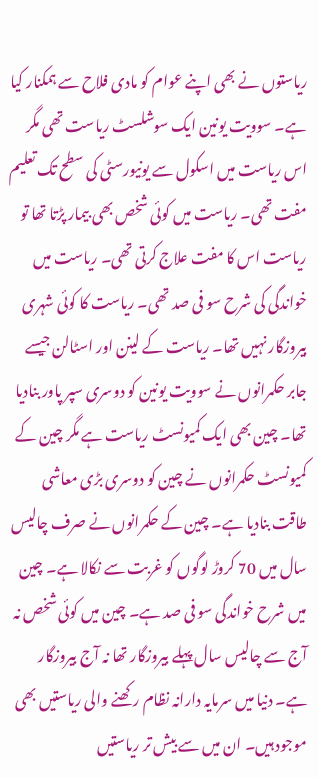ریاستوں نے بھی اپنے عوام کو مادی فلاح سے ہمکنار کیا ہے۔ سوویت یونین ایک سوشلسٹ ریاست تھی مگر اس ریاست میں اسکول سے یونیورسٹی کی سطح تک تعلیم مفت تھی۔ ریاست میں کوئی شخص بھی بیمار پڑتا تھا تو ریاست اس کا مفت علاج کرتی تھی۔ ریاست میں خواندگی کی شرح سو فی صد تھی۔ ریاست کا کوئی شہری بیروزگار نہیں تھا۔ ریاست کے لینن اور اسٹالن جیسے جابر حکمرانوں نے سوویت یونین کو دوسری سپر پاور بنادیا تھا۔ چین بھی ایک کمیونسٹ ریاست ہے مگر چین کے کمیونسٹ حکمرانوں نے چین کو دوسری بڑی معاشی طاقت بنادیا ہے۔ چین کے حکمرانوں نے صرف چالیس سال میں 70 کروڑ لوگوں کو غربت سے نکالا ہے۔ چین میں شرح خواندگی سو فی صد ہے۔ چین میں کوئی شخص نہ آج سے چالیس سال پہلے بیروزگار تھا نہ آج بیروزگار ہے۔ دنیا میں سرمایہ دارانہ نظام رکھنے والی ریاستیں بھی موجود ہیں۔ ان میں سے بیش تر ریاستیں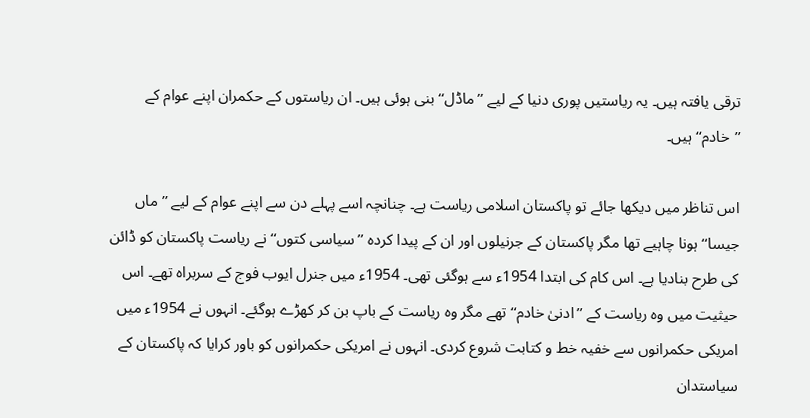ترقی یافتہ ہیں۔ یہ ریاستیں پوری دنیا کے لیے ’’ماڈل‘‘ بنی ہوئی ہیں۔ ان ریاستوں کے حکمران اپنے عوام کے ’’خادم‘‘ ہیں۔

اس تناظر میں دیکھا جائے تو پاکستان اسلامی ریاست ہے۔ چنانچہ اسے پہلے دن سے اپنے عوام کے لیے ’’ماں جیسا‘‘ ہونا چاہیے تھا مگر پاکستان کے جرنیلوں اور ان کے پیدا کردہ ’’سیاسی کتوں‘‘ نے ریاست پاکستان کو ڈائن کی طرح بنادیا ہے۔ اس کام کی ابتدا 1954ء سے ہوگئی تھی۔ 1954ء میں جنرل ایوب فوج کے سربراہ تھے۔ اس حیثیت میں وہ ریاست کے ’’ادنیٰ خادم‘‘ تھے مگر وہ ریاست کے باپ بن کر کھڑے ہوگئے۔ انہوں نے 1954ء میں امریکی حکمرانوں سے خفیہ خط و کتابت شروع کردی۔ انہوں نے امریکی حکمرانوں کو باور کرایا کہ پاکستان کے سیاستدان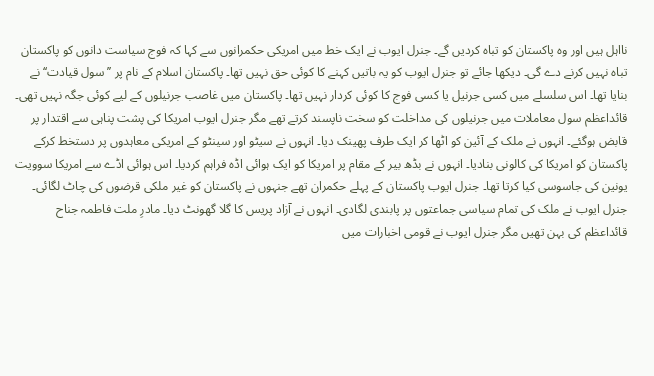نااہل ہیں اور وہ پاکستان کو تباہ کردیں گے۔ جنرل ایوب نے ایک خط میں امریکی حکمرانوں سے کہا کہ فوج سیاست دانوں کو پاکستان تباہ نہیں کرنے دے گی۔ دیکھا جائے تو جنرل ایوب کو یہ باتیں کہنے کا کوئی حق نہیں تھا۔ پاکستان اسلام کے نام پر ’’سول قیادت‘‘ نے بنایا تھا۔ اس سلسلے میں کسی جرنیل یا کسی فوج کا کوئی کردار نہیں تھا۔ پاکستان میں غاصب جرنیلوں کے لیے کوئی جگہ نہیں تھی۔ قائداعظم سول معاملات میں جرنیلوں کی مداخلت کو سخت ناپسند کرتے تھے مگر جنرل ایوب امریکا کی پشت پناہی سے اقتدار پر قابض ہوگئے۔ انہوں نے ملک کے آئین کو اٹھا کر ایک طرف پھینک دیا۔ انہوں نے سیٹو اور سینٹو کے امریکی معاہدوں پر دستخط کرکے پاکستان کو امریکا کی کالونی بنادیا۔ انہوں نے بڈھ بیر کے مقام پر امریکا کو ایک ہوائی اڈہ فراہم کردیا۔ اس ہوائی اڈے سے امریکا سوویت یونین کی جاسوسی کیا کرتا تھا۔ جنرل ایوب پاکستان کے پہلے حکمران تھے جنہوں نے پاکستان کو غیر ملکی قرضوں کی چاٹ لگائی۔ جنرل ایوب نے ملک کی تمام سیاسی جماعتوں پر پابندی لگادی۔ انہوں نے آزاد پریس کا گلا گھونٹ دیا۔ مادرِ ملت فاطمہ جناح قائداعظم کی بہن تھیں مگر جنرل ایوب نے قومی اخبارات میں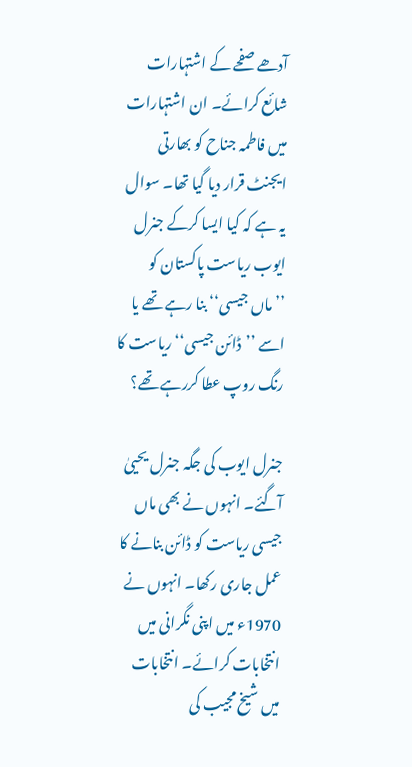آدھے صفحے کے اشتہارات شائع کرائے۔ ان اشتہارات میں فاطمہ جناح کو بھارتی ایجنٹ قرار دیا گیا تھا۔ سوال یہ ہے کہ کیا ایسا کرکے جنرل ایوب ریاست پاکستان کو ’’ماں جیسی‘‘ بنا رہے تھے یا اسے ’’ڈائن جیسی‘‘ ریاست کا رنگ روپ عطا کررہے تھے؟

جنرل ایوب کی جگہ جنرل یحییٰ آگئے۔ انہوں نے بھی ماں جیسی ریاست کو ڈائن بنانے کا عمل جاری رکھا۔ انہوں نے 1970ء میں اپنی نگرانی میں انتخابات کرائے۔ انتخابات میں شیخ مجیب کی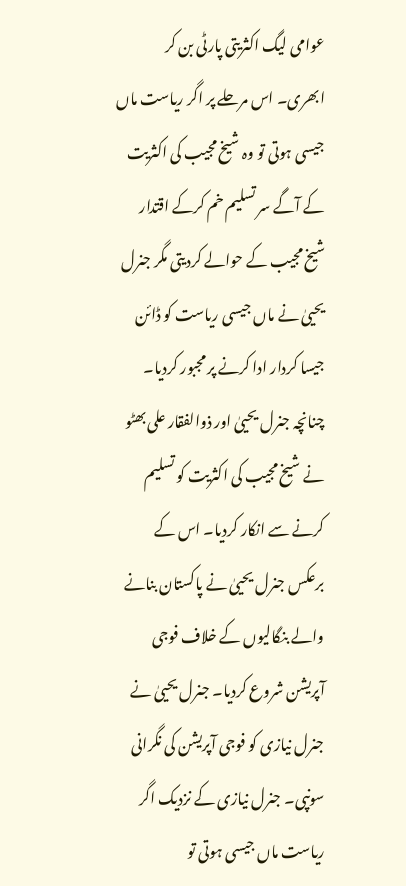عوامی لیگ اکثریتی پارٹی بن کر ابھری۔ اس مرحلے پر اگر ریاست ماں جیسی ہوتی تو وہ شیخ مجیب کی اکثریت کے آگے سر تسلیم خم کرکے اقتدار شیخ مجیب کے حوالے کردیتی مگر جنرل یحییٰ نے ماں جیسی ریاست کو ڈائن جیسا کردار ادا کرنے پر مجبور کردیا۔ چنانچہ جنرل یحییٰ اور ذوالفقار علی بھٹو نے شیخ مجیب کی اکثریت کو تسلیم کرنے سے انکار کردیا۔ اس کے برعکس جنرل یحییٰ نے پاکستان بنانے والے بنگالیوں کے خلاف فوجی آپریشن شروع کردیا۔ جنرل یحییٰ نے جنرل نیازی کو فوجی آپریشن کی نگرانی سونپی۔ جنرل نیازی کے نزدیک اگر ریاست ماں جیسی ہوتی تو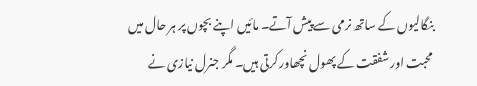بنگالیوں کے ساتھ نرمی سے پیش آتے۔ مائیں اپنے بچوں پر ہر حال میں محبت اور شفقت کے پھول نچھاور کرتی ہیں۔ مگر جنرل نیازی نے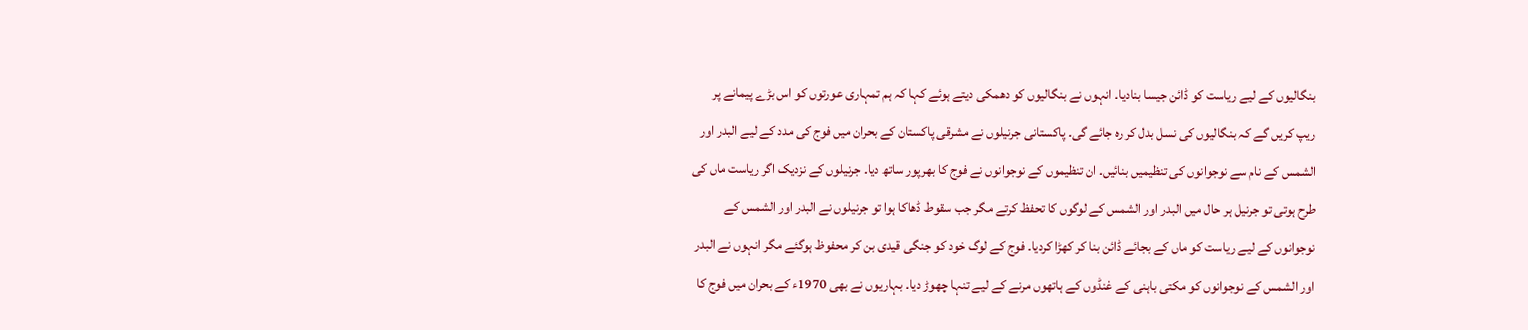بنگالیوں کے لیے ریاست کو ڈائن جیسا بنادیا۔ انہوں نے بنگالیوں کو دھمکی دیتے ہوئے کہا کہ ہم تمہاری عورتوں کو اس بڑے پیمانے پر ریپ کریں گے کہ بنگالیوں کی نسل بدل کر رہ جائے گی۔ پاکستانی جرنیلوں نے مشرقی پاکستان کے بحران میں فوج کی مدد کے لیے البدر اور الشمس کے نام سے نوجوانوں کی تنظیمیں بنائیں۔ ان تنظیموں کے نوجوانوں نے فوج کا بھرپور ساتھ دیا۔ جرنیلوں کے نزدیک اگر ریاست ماں کی طرح ہوتی تو جرنیل ہر حال میں البدر اور الشمس کے لوگوں کا تحفظ کرتے مگر جب سقوط ڈھاکا ہوا تو جرنیلوں نے البدر اور الشمس کے نوجوانوں کے لیے ریاست کو ماں کے بجائے ڈائن بنا کر کھڑا کردیا۔ فوج کے لوگ خود کو جنگی قیدی بن کر محفوظ ہوگئے مگر انہوں نے البدر اور الشمس کے نوجوانوں کو مکتی باہنی کے غنڈوں کے ہاتھوں مرنے کے لیے تنہا چھوڑ دیا۔ بہاریوں نے بھی 1970ء کے بحران میں فوج کا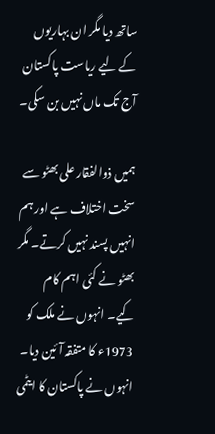ساتھ دیا مگر ان بہاریوں کے لیے ریاست پاکستان آج تک ماں نہیں بن سکی۔

ہمیں ذوالفقار علی بھٹو سے سخت اختلاف ہے اور ہم انہیں پسند نہیں کرتے۔ مگر بھٹو نے کئی اہم کام کیے۔ انہوں نے ملک کو 1973ء کا متفقہ آئین دیا۔ انہوں نے پاکستان کا ایٹمی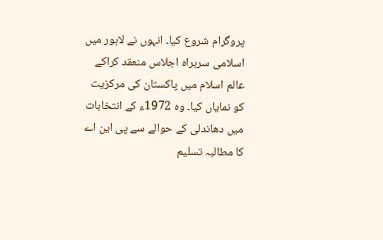پروگرام شروع کیا۔ انہوں نے لاہور میں اسلامی سربراہ اجلاس منعقد کراکے عالم اسلام میں پاکستان کی مرکزیت کو نمایاں کیا۔ وہ 1972ء کے انتخابات میں دھاندلی کے حوالے سے پی این اے کا مطالبہ تسلیم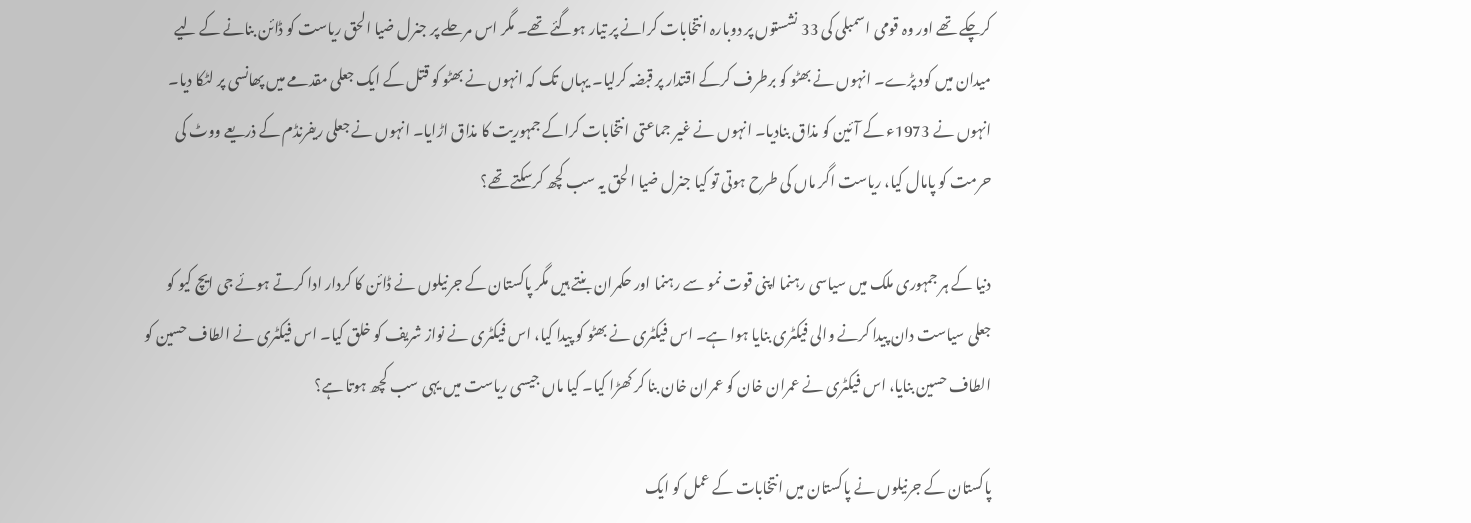کرچکے تھے اور وہ قومی اسمبلی کی 33 نشستوں پر دوبارہ انتخابات کرانے پر تیار ہوگئے تھے۔ مگر اس مرحلے پر جنرل ضیا الحق ریاست کو ڈائن بنانے کے لیے میدان میں کود پڑے۔ انہوں نے بھٹو کو برطرف کرکے اقتدار پر قبضہ کرلیا۔ یہاں تک کہ انہوں نے بھٹو کو قتل کے ایک جعلی مقدمے میں پھانسی پر لٹکا دیا۔ انہوں نے 1973ء کے آئین کو مذاق بنادیا۔ انہوں نے غیر جماعتی انتخابات کراکے جمہوریت کا مذاق اڑایا۔ انہوں نے جعلی ریفرنڈم کے ذریعے ووٹ کی حرمت کو پامال کیا، ریاست اگر ماں کی طرح ہوتی تو کیا جنرل ضیا الحق یہ سب کچھ کرسکتے تھے؟

دنیا کے ہر جمہوری ملک میں سیاسی رہنما اپنی قوت نمو سے رہنما اور حکمران بنتے ہیں مگر پاکستان کے جرنیلوں نے ڈائن کا کردار ادا کرتے ہوئے جی ایچ کیو کو جعلی سیاست دان پیدا کرنے والی فیکٹری بنایا ہوا ہے۔ اس فیکٹری نے بھٹو کو پیدا کیا، اس فیکٹری نے نواز شریف کو خلق کیا۔ اس فیکٹری نے الطاف حسین کو الطاف حسین بنایا، اس فیکٹری نے عمران خان کو عمران خان بنا کر کھڑا کیا۔ کیا ماں جیسی ریاست میں یہی سب کچھ ہوتا ہے؟

پاکستان کے جرنیلوں نے پاکستان میں انتخابات کے عمل کو ایک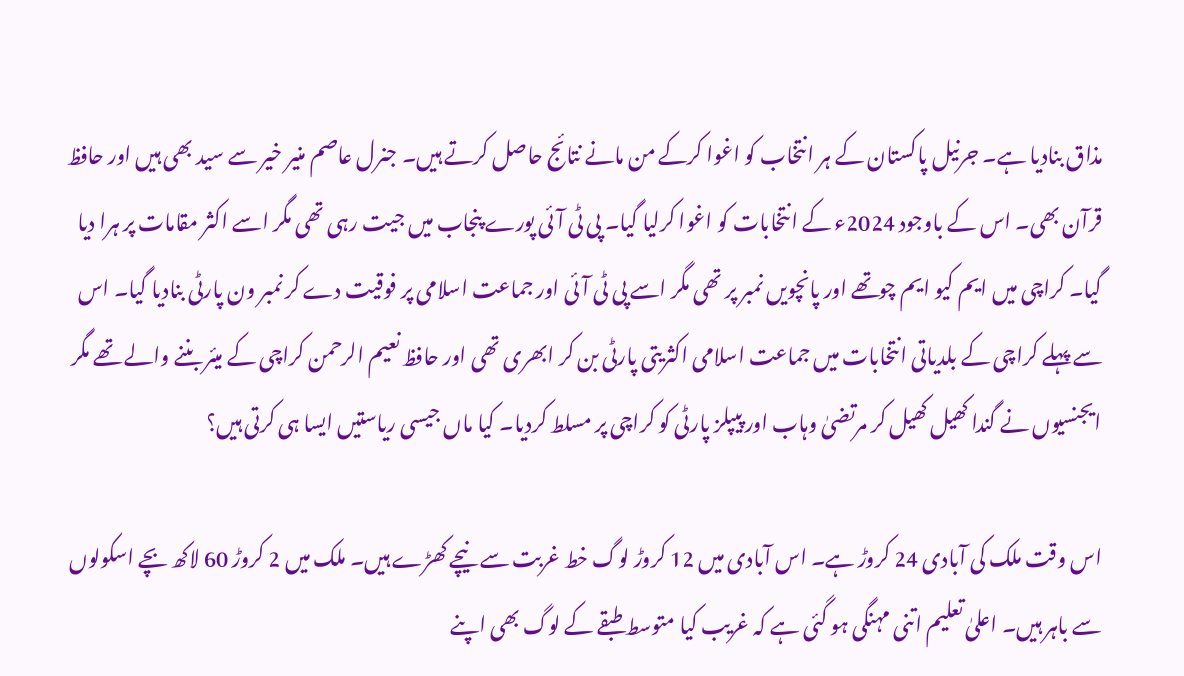مذاق بنادیا ہے۔ جرنیل پاکستان کے ہر انتخاب کو اغوا کرکے من مانے نتائج حاصل کرتے ہیں۔ جنرل عاصم منیر خیر سے سید بھی ہیں اور حافظ قرآن بھی۔ اس کے باوجود 2024ء کے انتخابات کو اغوا کرلیا گیا۔ پی ٹی آئی پورے پنجاب میں جیت رہی تھی مگر اسے اکثر مقامات پر ہرا دیا گیا۔ کراچی میں ایم کیو ایم چوتھے اور پانچویں نمبر پر تھی مگر اسے پی ٹی آئی اور جماعت اسلامی پر فوقیت دے کر نمبر ون پارٹی بنادیا گیا۔ اس سے پہلے کراچی کے بلدیاتی انتخابات میں جماعت اسلامی اکثریتی پارٹی بن کر ابھری تھی اور حافظ نعیم الرحمن کراچی کے میئر بننے والے تھے مگر ایجنسیوں نے گندا کھیل کھیل کر مرتضیٰ وہاب اور پیپلز پارٹی کو کراچی پر مسلط کردیا۔ کیا ماں جیسی ریاستیں ایسا ہی کرتی ہیں؟

اس وقت ملک کی آبادی 24 کروڑ ہے۔ اس آبادی میں 12 کروڑ لوگ خط غربت سے نیچے کھڑے ہیں۔ ملک میں 2 کروڑ 60 لاکھ بچے اسکولوں سے باہر ہیں۔ اعلیٰ تعلیم اتنی مہنگی ہو گئی ہے کہ غریب کیا متوسط طبقے کے لوگ بھی اپنے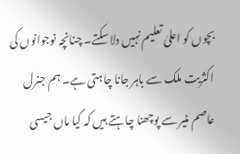بچوں کو اعلیٰ تعلیم نہیں دلا سکتے۔ چنانچہ نوجوانوں کی اکثریت ملک سے باہر جانا چاہتی ہے۔ ہم جنرل عاصم منیر سے پوچھنا چاہتے ہیں کہ کیا ماں جیسی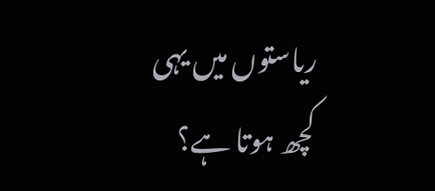ریاستوں میں یہی کچھ ہوتا ہے؟